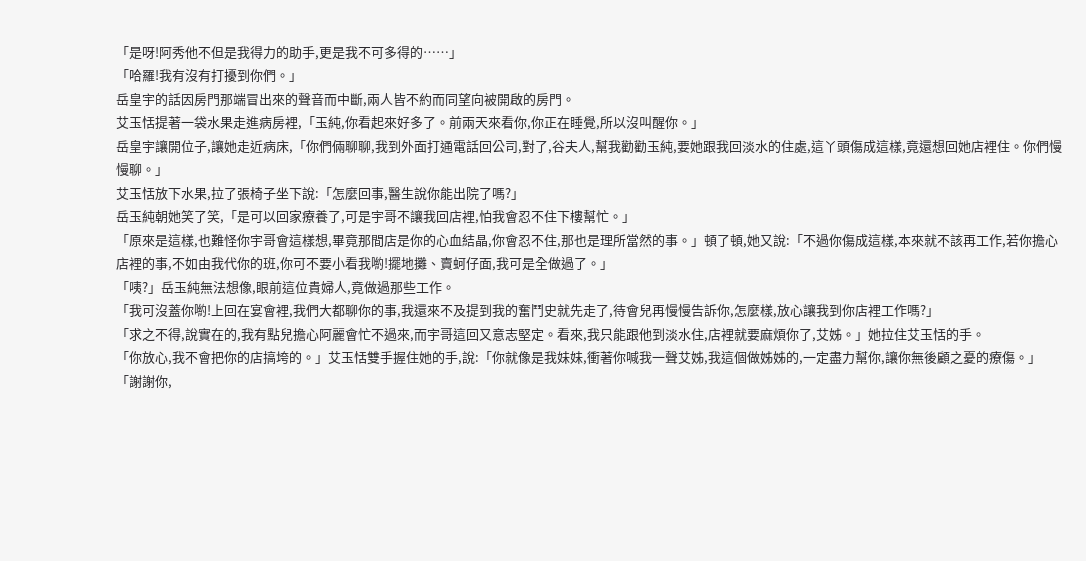「是呀!阿秀他不但是我得力的助手,更是我不可多得的……」
「哈羅!我有沒有打擾到你們。」
岳皇宇的話因房門那端冒出來的聲音而中斷,兩人皆不約而同望向被開啟的房門。
艾玉恬提著一袋水果走進病房裡,「玉純,你看起來好多了。前兩天來看你,你正在睡覺,所以沒叫醒你。」
岳皇宇讓開位子,讓她走近病床,「你們倆聊聊,我到外面打通電話回公司,對了,谷夫人,幫我勸勸玉純,要她跟我回淡水的住處,這丫頭傷成這樣,竟還想回她店裡住。你們慢慢聊。」
艾玉恬放下水果,拉了張椅子坐下說:「怎麼回事,醫生說你能出院了嗎?」
岳玉純朝她笑了笑,「是可以回家療養了,可是宇哥不讓我回店裡,怕我會忍不住下樓幫忙。」
「原來是這樣,也難怪你宇哥會這樣想,畢竟那間店是你的心血結晶,你會忍不住,那也是理所當然的事。」頓了頓,她又說:「不過你傷成這樣,本來就不該再工作,若你擔心店裡的事,不如由我代你的班,你可不要小看我喲!擺地攤、賣蚵仔面,我可是全做過了。」
「咦?」岳玉純無法想像,眼前這位貴婦人,竟做過那些工作。
「我可沒蓋你喲!上回在宴會裡,我們大都聊你的事,我還來不及提到我的奮鬥史就先走了,待會兒再慢慢告訴你,怎麼樣,放心讓我到你店裡工作嗎?」
「求之不得,說實在的,我有點兒擔心阿麗會忙不過來,而宇哥這回又意志堅定。看來,我只能跟他到淡水住,店裡就要麻煩你了,艾姊。」她拉住艾玉恬的手。
「你放心,我不會把你的店搞垮的。」艾玉恬雙手握住她的手,說:「你就像是我妹妹,衝著你喊我一聲艾姊,我這個做姊姊的,一定盡力幫你,讓你無後顧之憂的療傷。」
「謝謝你,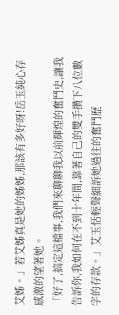艾姊。」若艾姊真是她的姊姊,那該有多好呀!岳玉純心存感激的望著她。
「好了,搞定這檔事,我們來聊聊我以前輝煌的奮鬥史,讓我告訴你,我如何在不到十年間,靠著自己的雙手攢下八位數字的存款。」艾玉恬輕聲細訴她過往的奮鬥歷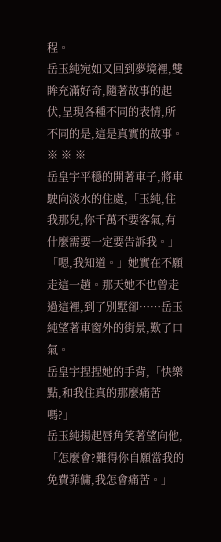程。
岳玉純宛如又回到夢境裡,雙眸充滿好奇,隨著故事的起伏,呈現各種不同的表情,所不同的是,這是真實的故事。
※ ※ ※
岳皇宇平穩的開著車子,將車駛向淡水的住處,「玉純,住我那兒,你千萬不要客氣,有什麼需要一定要告訴我。」
「嗯,我知道。」她實在不願走這一趟。那天她不也曾走過這裡,到了別墅卻……岳玉純望著車窗外的街景,歎了口氣。
岳皇宇捏捏她的手背,「快樂點,和我住真的那麼痛苦嗎?」
岳玉純揚起唇角笑著望向他,「怎麼會?難得你自願當我的免費菲傭,我怎會痛苦。」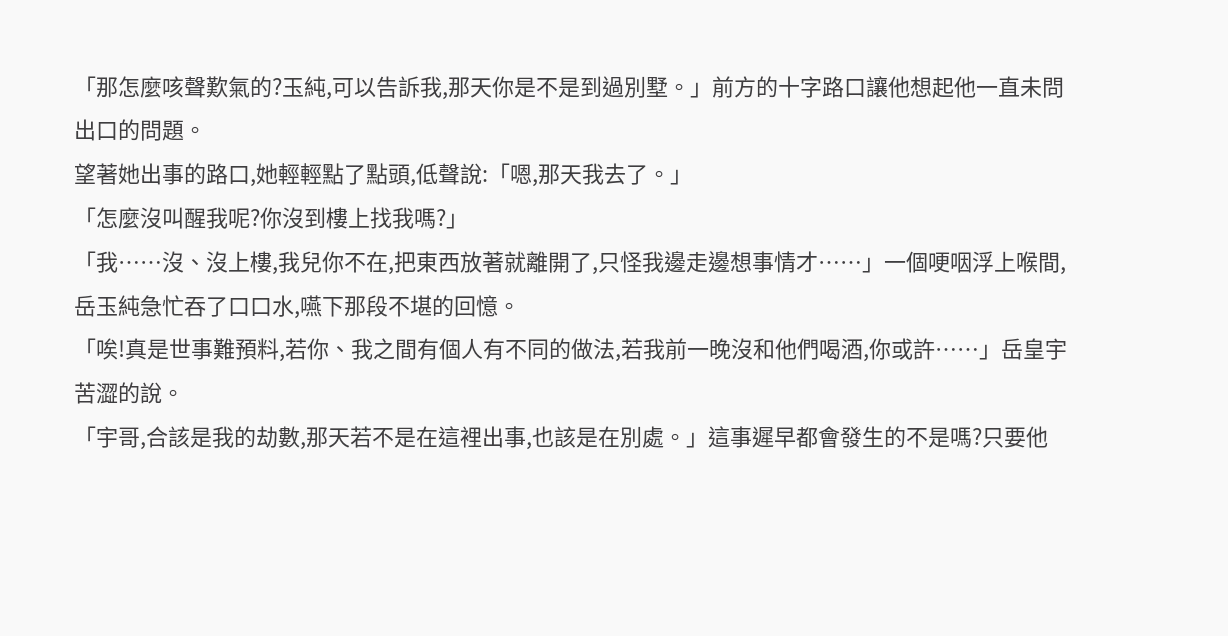「那怎麼咳聲歎氣的?玉純,可以告訴我,那天你是不是到過別墅。」前方的十字路口讓他想起他一直未問出口的問題。
望著她出事的路口,她輕輕點了點頭,低聲說:「嗯,那天我去了。」
「怎麼沒叫醒我呢?你沒到樓上找我嗎?」
「我……沒、沒上樓,我兒你不在,把東西放著就離開了,只怪我邊走邊想事情才……」一個哽咽浮上喉間,岳玉純急忙吞了口口水,嚥下那段不堪的回憶。
「唉!真是世事難預料,若你、我之間有個人有不同的做法,若我前一晚沒和他們喝酒,你或許……」岳皇宇苦澀的說。
「宇哥,合該是我的劫數,那天若不是在這裡出事,也該是在別處。」這事遲早都會發生的不是嗎?只要他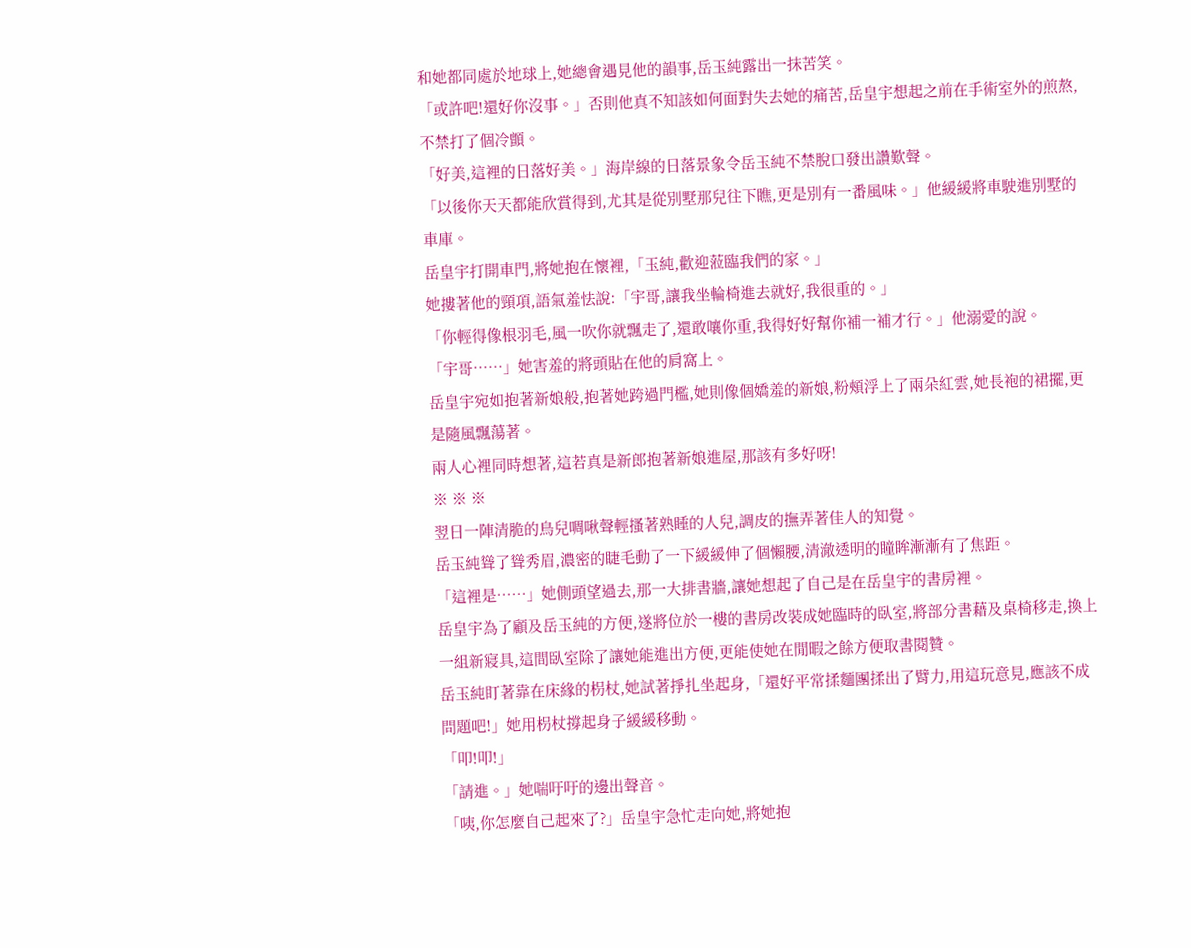和她都同處於地球上,她總會遇見他的韻事,岳玉純露出一抹苦笑。
「或許吧!還好你沒事。」否則他真不知該如何面對失去她的痛苦,岳皇宇想起之前在手術室外的煎熬,不禁打了個冷顫。
「好美,這裡的日落好美。」海岸線的日落景象令岳玉純不禁脫口發出讚歎聲。
「以後你天天都能欣賞得到,尤其是從別墅那兒往下瞧,更是別有一番風味。」他緩緩將車駛進別墅的車庫。
岳皇宇打開車門,將她抱在懷裡,「玉純,歡迎蒞臨我們的家。」
她摟著他的頸項,語氣羞怯說:「宇哥,讓我坐輪椅進去就好,我很重的。」
「你輕得像根羽毛,風一吹你就飄走了,還敢嚷你重,我得好好幫你補一補才行。」他溺愛的說。
「宇哥……」她害羞的將頭貼在他的肩窩上。
岳皇宇宛如抱著新娘般,抱著她跨過門檻,她則像個嬌羞的新娘,粉頰浮上了兩朵紅雲,她長袍的裙擺,更是隨風飄蕩著。
兩人心裡同時想著,這若真是新郎抱著新娘進屋,那該有多好呀!
※ ※ ※
翌日一陣清脆的鳥兒啁啾聲輕搔著熟睡的人兒,調皮的撫弄著佳人的知覺。
岳玉純聳了聳秀眉,濃密的睫毛動了一下緩緩伸了個懶腰,清澈透明的瞳眸漸漸有了焦距。
「這裡是……」她側頭望過去,那一大排書牆,讓她想起了自己是在岳皇宇的書房裡。
岳皇宇為了顧及岳玉純的方便,遂將位於一樓的書房改裝成她臨時的臥室,將部分書藉及桌椅移走,換上一組新寢具,這間臥室除了讓她能進出方便,更能使她在閒暇之餘方便取書閱贊。
岳玉純盯著靠在床緣的枴杖,她試著掙扎坐起身,「還好平常揉麵團揉出了臂力,用這玩意見,應該不成問題吧!」她用枴杖撐起身子緩緩移動。
「叩!叩!」
「請進。」她喘吁吁的邊出聲音。
「咦,你怎麼自己起來了?」岳皇宇急忙走向她,將她抱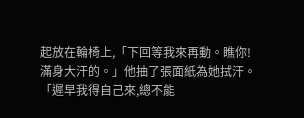起放在輪椅上,「下回等我來再動。瞧你!滿身大汗的。」他抽了張面紙為她拭汗。
「遲早我得自己來,總不能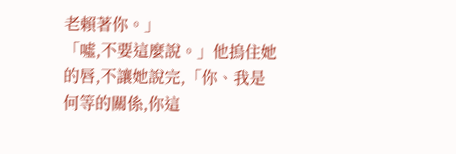老賴著你。」
「噓,不要這麼說。」他摀住她的唇,不讓她說完,「你、我是何等的關係,你這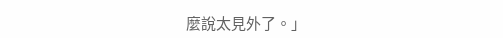麼說太見外了。」